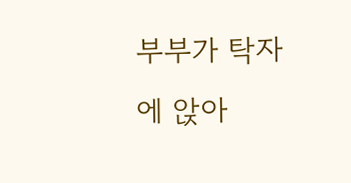부부가 탁자에 앉아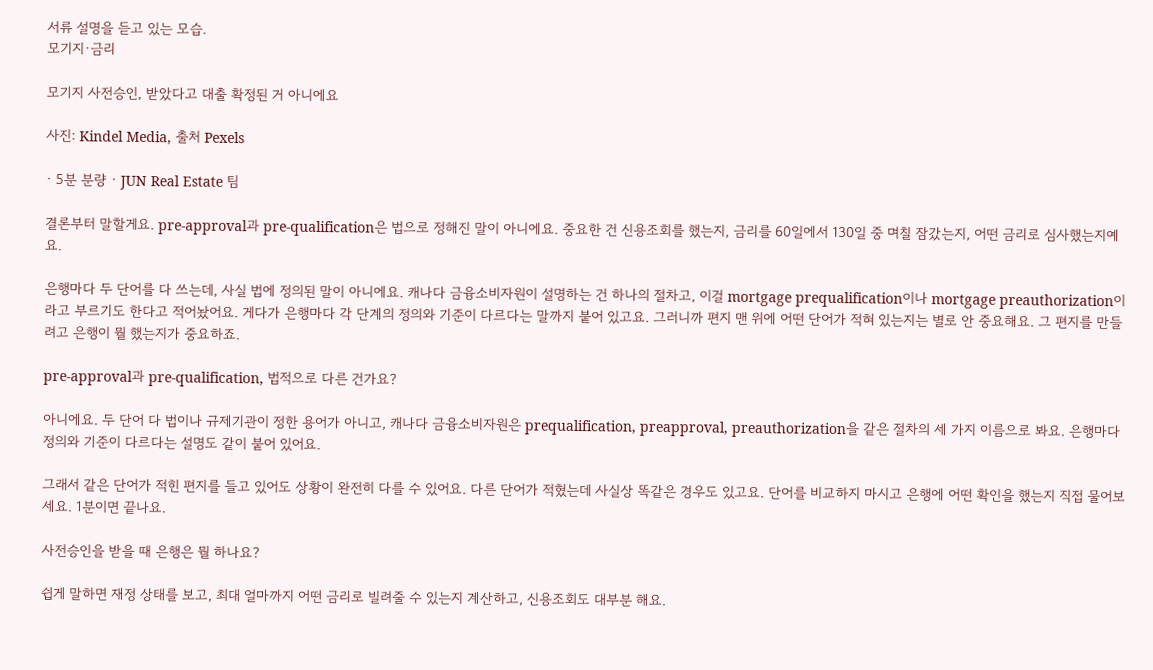서류 설명을 듣고 있는 모습.
모기지·금리

모기지 사전승인, 받았다고 대출 확정된 거 아니에요

사진: Kindel Media, 출처 Pexels

· 5분 분량 · JUN Real Estate 팀

결론부터 말할게요. pre-approval과 pre-qualification은 법으로 정해진 말이 아니에요. 중요한 건 신용조회를 했는지, 금리를 60일에서 130일 중 며칠 잠갔는지, 어떤 금리로 심사했는지예요.

은행마다 두 단어를 다 쓰는데, 사실 법에 정의된 말이 아니에요. 캐나다 금융소비자원이 설명하는 건 하나의 절차고, 이걸 mortgage prequalification이나 mortgage preauthorization이라고 부르기도 한다고 적어놨어요. 게다가 은행마다 각 단계의 정의와 기준이 다르다는 말까지 붙어 있고요. 그러니까 편지 맨 위에 어떤 단어가 적혀 있는지는 별로 안 중요해요. 그 편지를 만들려고 은행이 뭘 했는지가 중요하죠.

pre-approval과 pre-qualification, 법적으로 다른 건가요?

아니에요. 두 단어 다 법이나 규제기관이 정한 용어가 아니고, 캐나다 금융소비자원은 prequalification, preapproval, preauthorization을 같은 절차의 세 가지 이름으로 봐요. 은행마다 정의와 기준이 다르다는 설명도 같이 붙어 있어요.

그래서 같은 단어가 적힌 편지를 들고 있어도 상황이 완전히 다를 수 있어요. 다른 단어가 적혔는데 사실상 똑같은 경우도 있고요. 단어를 비교하지 마시고 은행에 어떤 확인을 했는지 직접 물어보세요. 1분이면 끝나요.

사전승인을 받을 때 은행은 뭘 하나요?

쉽게 말하면 재정 상태를 보고, 최대 얼마까지 어떤 금리로 빌려줄 수 있는지 계산하고, 신용조회도 대부분 해요.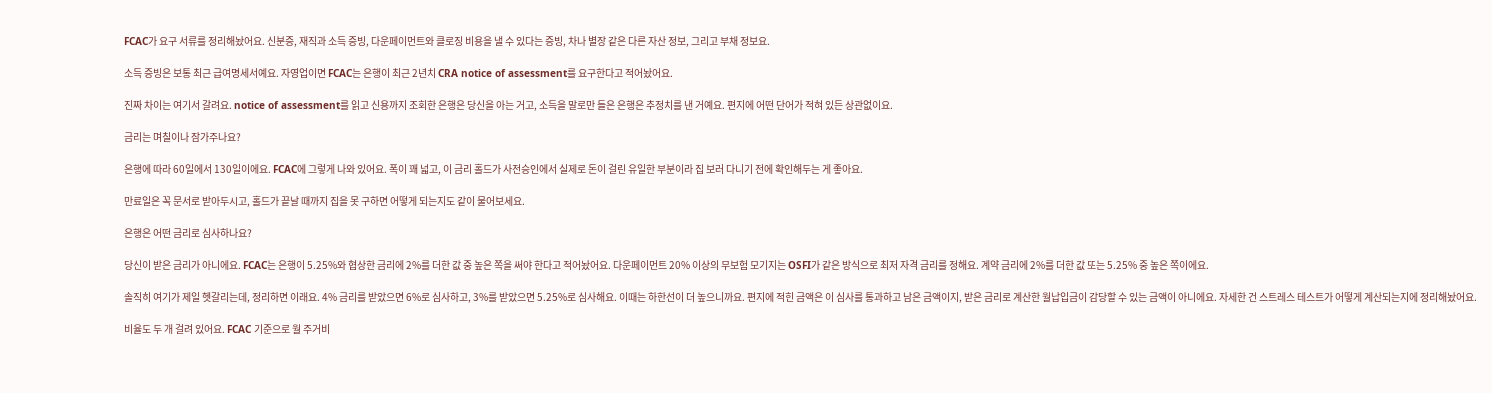FCAC가 요구 서류를 정리해놨어요. 신분증, 재직과 소득 증빙, 다운페이먼트와 클로징 비용을 낼 수 있다는 증빙, 차나 별장 같은 다른 자산 정보, 그리고 부채 정보요.

소득 증빙은 보통 최근 급여명세서예요. 자영업이면 FCAC는 은행이 최근 2년치 CRA notice of assessment를 요구한다고 적어놨어요.

진짜 차이는 여기서 갈려요. notice of assessment를 읽고 신용까지 조회한 은행은 당신을 아는 거고, 소득을 말로만 들은 은행은 추정치를 낸 거예요. 편지에 어떤 단어가 적혀 있든 상관없이요.

금리는 며칠이나 잠가주나요?

은행에 따라 60일에서 130일이에요. FCAC에 그렇게 나와 있어요. 폭이 꽤 넓고, 이 금리 홀드가 사전승인에서 실제로 돈이 걸린 유일한 부분이라 집 보러 다니기 전에 확인해두는 게 좋아요.

만료일은 꼭 문서로 받아두시고, 홀드가 끝날 때까지 집을 못 구하면 어떻게 되는지도 같이 물어보세요.

은행은 어떤 금리로 심사하나요?

당신이 받은 금리가 아니에요. FCAC는 은행이 5.25%와 협상한 금리에 2%를 더한 값 중 높은 쪽을 써야 한다고 적어놨어요. 다운페이먼트 20% 이상의 무보험 모기지는 OSFI가 같은 방식으로 최저 자격 금리를 정해요. 계약 금리에 2%를 더한 값 또는 5.25% 중 높은 쪽이에요.

솔직히 여기가 제일 헷갈리는데, 정리하면 이래요. 4% 금리를 받았으면 6%로 심사하고, 3%를 받았으면 5.25%로 심사해요. 이때는 하한선이 더 높으니까요. 편지에 적힌 금액은 이 심사를 통과하고 남은 금액이지, 받은 금리로 계산한 월납입금이 감당할 수 있는 금액이 아니에요. 자세한 건 스트레스 테스트가 어떻게 계산되는지에 정리해놨어요.

비율도 두 개 걸려 있어요. FCAC 기준으로 월 주거비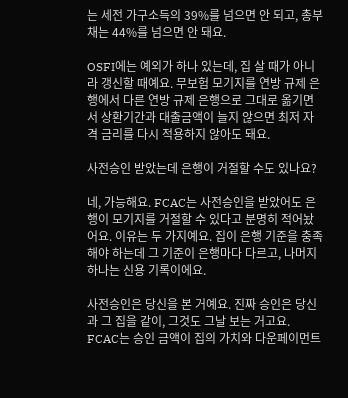는 세전 가구소득의 39%를 넘으면 안 되고, 총부채는 44%를 넘으면 안 돼요.

OSFI에는 예외가 하나 있는데, 집 살 때가 아니라 갱신할 때예요. 무보험 모기지를 연방 규제 은행에서 다른 연방 규제 은행으로 그대로 옮기면서 상환기간과 대출금액이 늘지 않으면 최저 자격 금리를 다시 적용하지 않아도 돼요.

사전승인 받았는데 은행이 거절할 수도 있나요?

네, 가능해요. FCAC는 사전승인을 받았어도 은행이 모기지를 거절할 수 있다고 분명히 적어놨어요. 이유는 두 가지예요. 집이 은행 기준을 충족해야 하는데 그 기준이 은행마다 다르고, 나머지 하나는 신용 기록이에요.

사전승인은 당신을 본 거예요. 진짜 승인은 당신과 그 집을 같이, 그것도 그날 보는 거고요. FCAC는 승인 금액이 집의 가치와 다운페이먼트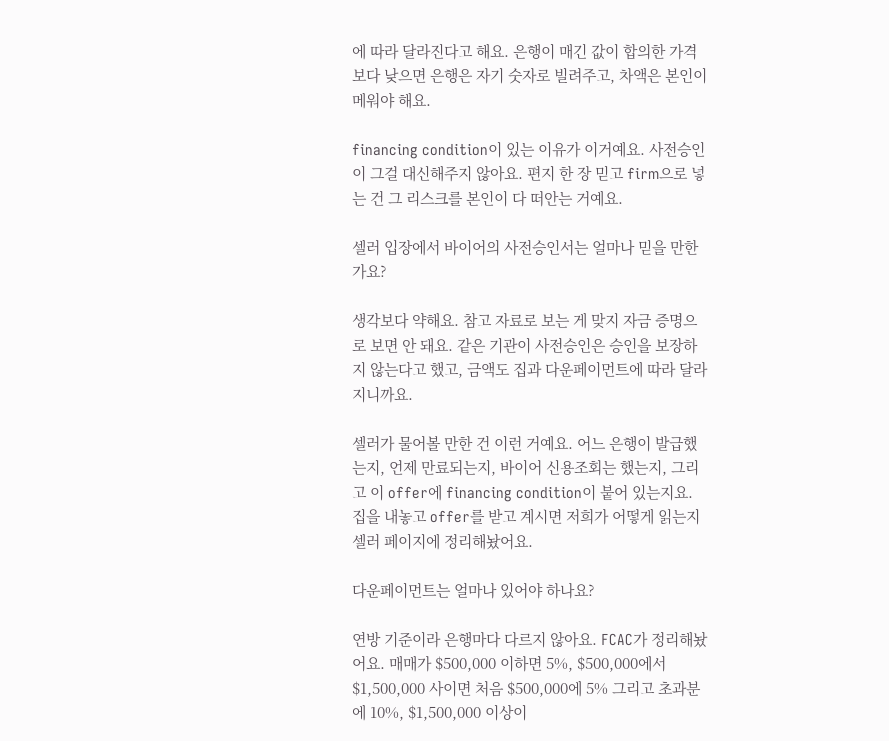에 따라 달라진다고 해요. 은행이 매긴 값이 합의한 가격보다 낮으면 은행은 자기 숫자로 빌려주고, 차액은 본인이 메워야 해요.

financing condition이 있는 이유가 이거예요. 사전승인이 그걸 대신해주지 않아요. 편지 한 장 믿고 firm으로 넣는 건 그 리스크를 본인이 다 떠안는 거예요.

셀러 입장에서 바이어의 사전승인서는 얼마나 믿을 만한가요?

생각보다 약해요. 참고 자료로 보는 게 맞지 자금 증명으로 보면 안 돼요. 같은 기관이 사전승인은 승인을 보장하지 않는다고 했고, 금액도 집과 다운페이먼트에 따라 달라지니까요.

셀러가 물어볼 만한 건 이런 거예요. 어느 은행이 발급했는지, 언제 만료되는지, 바이어 신용조회는 했는지, 그리고 이 offer에 financing condition이 붙어 있는지요. 집을 내놓고 offer를 받고 계시면 저희가 어떻게 읽는지 셀러 페이지에 정리해놨어요.

다운페이먼트는 얼마나 있어야 하나요?

연방 기준이라 은행마다 다르지 않아요. FCAC가 정리해놨어요. 매매가 $500,000 이하면 5%, $500,000에서 $1,500,000 사이면 처음 $500,000에 5% 그리고 초과분에 10%, $1,500,000 이상이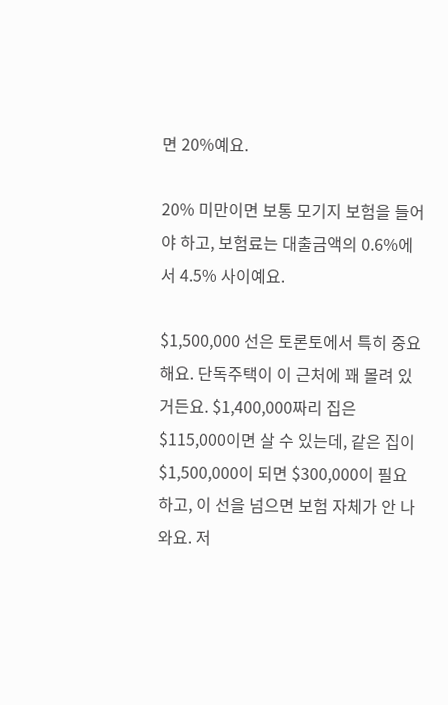면 20%예요.

20% 미만이면 보통 모기지 보험을 들어야 하고, 보험료는 대출금액의 0.6%에서 4.5% 사이예요.

$1,500,000 선은 토론토에서 특히 중요해요. 단독주택이 이 근처에 꽤 몰려 있거든요. $1,400,000짜리 집은 $115,000이면 살 수 있는데, 같은 집이 $1,500,000이 되면 $300,000이 필요하고, 이 선을 넘으면 보험 자체가 안 나와요. 저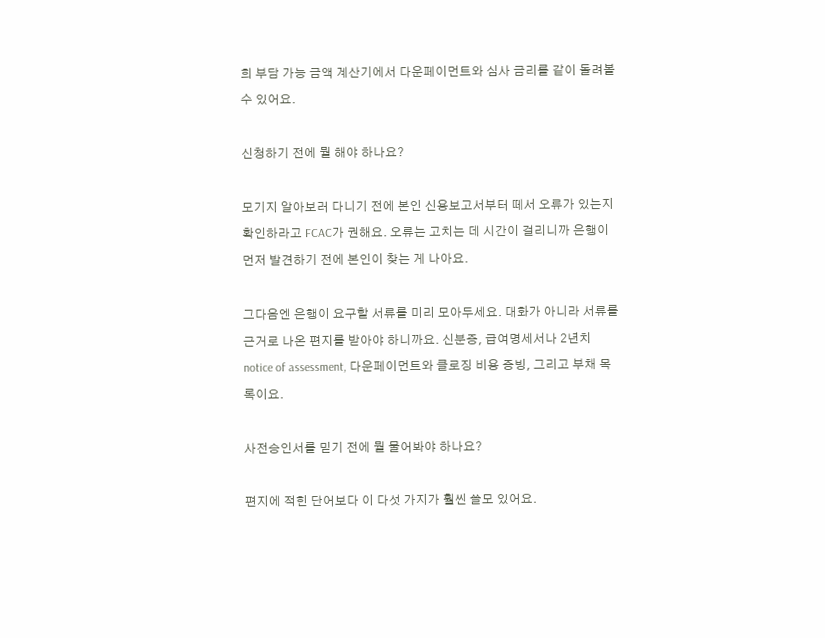희 부담 가능 금액 계산기에서 다운페이먼트와 심사 금리를 같이 돌려볼 수 있어요.

신청하기 전에 뭘 해야 하나요?

모기지 알아보러 다니기 전에 본인 신용보고서부터 떼서 오류가 있는지 확인하라고 FCAC가 권해요. 오류는 고치는 데 시간이 걸리니까 은행이 먼저 발견하기 전에 본인이 찾는 게 나아요.

그다음엔 은행이 요구할 서류를 미리 모아두세요. 대화가 아니라 서류를 근거로 나온 편지를 받아야 하니까요. 신분증, 급여명세서나 2년치 notice of assessment, 다운페이먼트와 클로징 비용 증빙, 그리고 부채 목록이요.

사전승인서를 믿기 전에 뭘 물어봐야 하나요?

편지에 적힌 단어보다 이 다섯 가지가 훨씬 쓸모 있어요.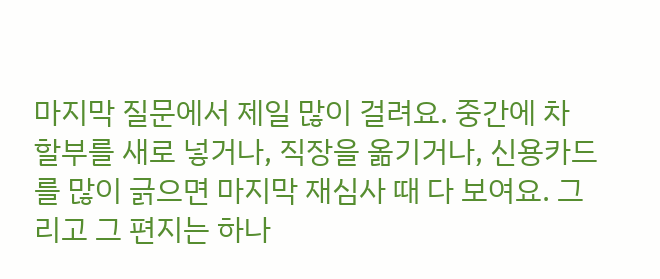마지막 질문에서 제일 많이 걸려요. 중간에 차 할부를 새로 넣거나, 직장을 옮기거나, 신용카드를 많이 긁으면 마지막 재심사 때 다 보여요. 그리고 그 편지는 하나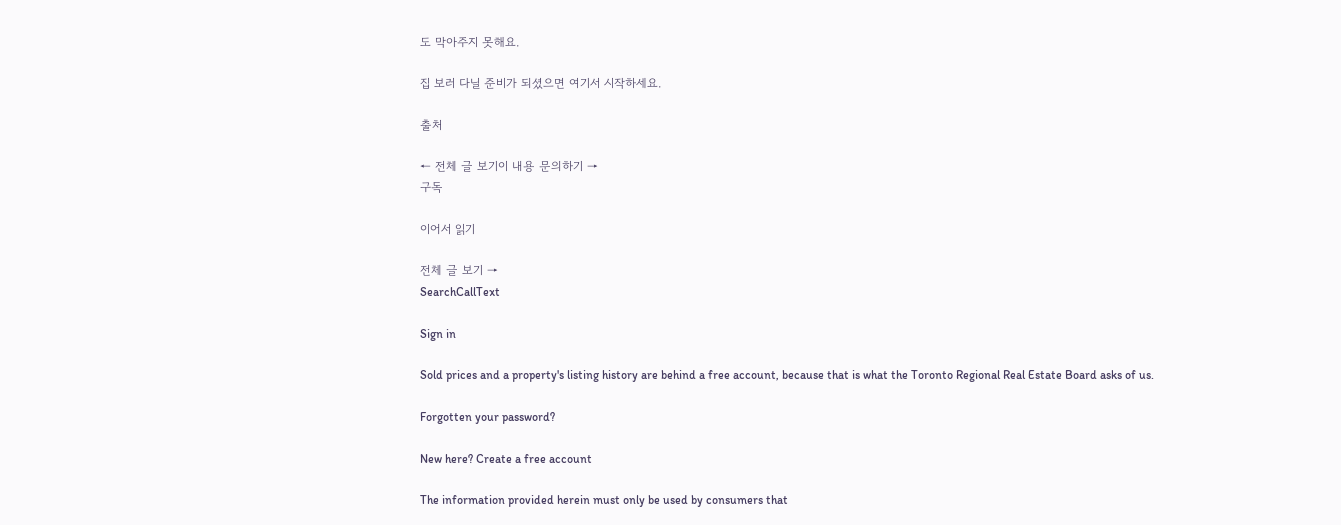도 막아주지 못해요.

집 보러 다닐 준비가 되셨으면 여기서 시작하세요.

출처

← 전체 글 보기이 내용 문의하기 →
구독

이어서 읽기

전체 글 보기 →
SearchCallText

Sign in

Sold prices and a property's listing history are behind a free account, because that is what the Toronto Regional Real Estate Board asks of us.

Forgotten your password?

New here? Create a free account

The information provided herein must only be used by consumers that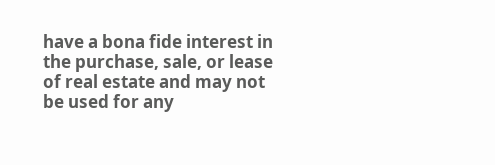have a bona fide interest in the purchase, sale, or lease of real estate and may not be used for any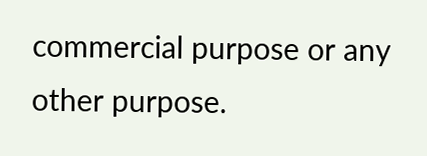commercial purpose or any other purpose.